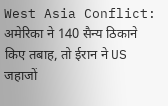West Asia Conflict: अमेरिका ने 140 सैन्य ठिकाने किए तबाह, तो ईरान ने US जहाजों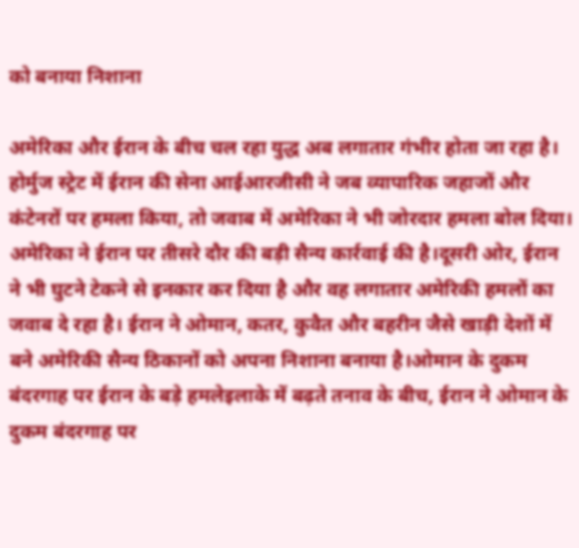को बनाया निशाना

अमेरिका और ईरान के बीच चल रहा युद्ध अब लगातार गंभीर होता जा रहा है। होर्मुज स्ट्रेट में ईरान की सेना आईआरजीसी ने जब व्यापारिक जहाजों और कंटेनरों पर हमला किया, तो जवाब में अमेरिका ने भी जोरदार हमला बोल दिया। अमेरिका ने ईरान पर तीसरे दौर की बड़ी सैन्य कार्रवाई की है।दूसरी ओर, ईरान ने भी घुटने टेकने से इनकार कर दिया है और वह लगातार अमेरिकी हमलों का जवाब दे रहा है। ईरान ने ओमान, कतर, कुवैत और बहरीन जैसे खाड़ी देशों में बने अमेरिकी सैन्य ठिकानों को अपना निशाना बनाया है।ओमान के दुकम बंदरगाह पर ईरान के बड़े हमलेइलाके में बढ़ते तनाव के बीच, ईरान ने ओमान के दुकम बंदरगाह पर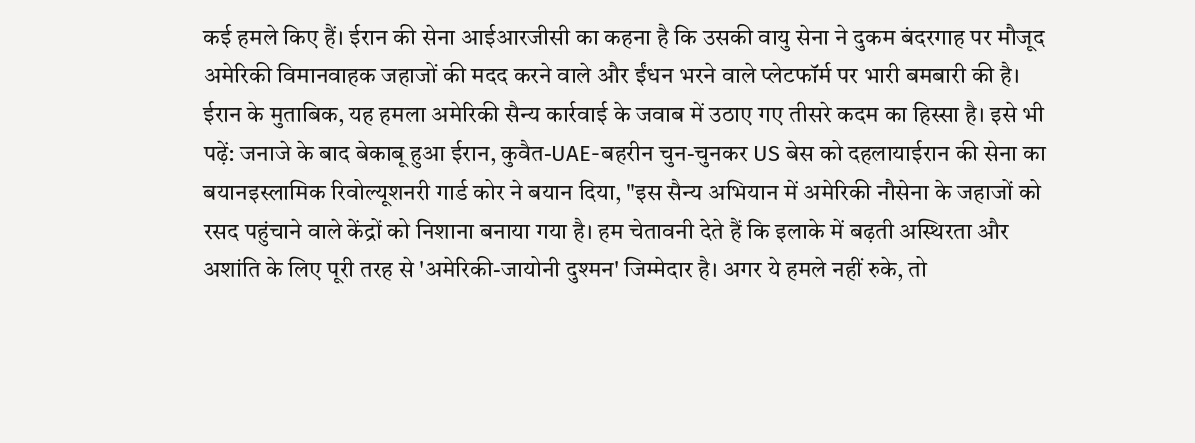कई हमले किए हैं। ईरान की सेना आईआरजीसी का कहना है कि उसकी वायु सेना ने दुकम बंदरगाह पर मौजूद अमेरिकी विमानवाहक जहाजों की मदद करने वाले और ईंधन भरने वाले प्लेटफॉर्म पर भारी बमबारी की है। ईरान के मुताबिक, यह हमला अमेरिकी सैन्य कार्रवाई के जवाब में उठाए गए तीसरे कदम का हिस्सा है। इसे भी पढ़ें: जनाजे के बाद बेकाबू हुआ ईरान, कुवैत-UAE-बहरीन चुन-चुनकर US बेस को दहलायाईरान की सेना का बयानइस्लामिक रिवोल्यूशनरी गार्ड कोर ने बयान दिया, "इस सैन्य अभियान में अमेरिकी नौसेना के जहाजों को रसद पहुंचाने वाले केंद्रों को निशाना बनाया गया है। हम चेतावनी देते हैं कि इलाके में बढ़ती अस्थिरता और अशांति के लिए पूरी तरह से 'अमेरिकी-जायोनी दुश्मन' जिम्मेदार है। अगर ये हमले नहीं रुके, तो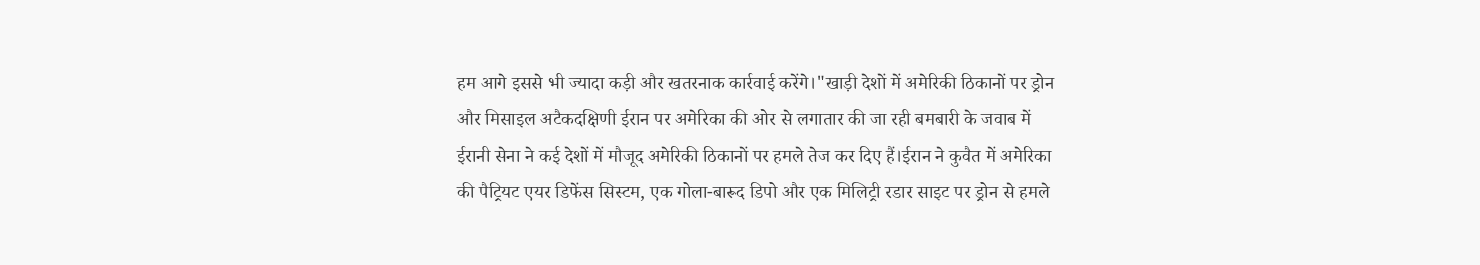हम आगे इससे भी ज्यादा कड़ी और खतरनाक कार्रवाई करेंगे।"खाड़ी देशों में अमेरिकी ठिकानों पर ड्रोन और मिसाइल अटैकदक्षिणी ईरान पर अमेरिका की ओर से लगातार की जा रही बमबारी के जवाब में ईरानी सेना ने कई देशों में मौजूद अमेरिकी ठिकानों पर हमले तेज कर दिए हैं।ईरान ने कुवैत में अमेरिका की पैट्रियट एयर डिफेंस सिस्टम, एक गोला-बारूद डिपो और एक मिलिट्री रडार साइट पर ड्रोन से हमले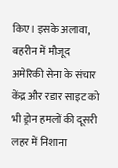किए। इसके अलावा, बहरीन में मौजूद अमेरिकी सेना के संचार केंद्र और रडार साइट को भी ड्रोन हमलों की दूसरी लहर में निशाना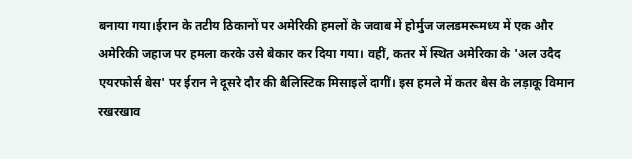बनाया गया।ईरान के तटीय ठिकानों पर अमेरिकी हमलों के जवाब में होर्मुज जलडमरूमध्य में एक और अमेरिकी जहाज पर हमला करके उसे बेकार कर दिया गया। वहीं, कतर में स्थित अमेरिका के 'अल उदैद एयरफोर्स बेस' पर ईरान ने दूसरे दौर की बैलिस्टिक मिसाइलें दागीं। इस हमले में कतर बेस के लड़ाकू विमान रखरखाव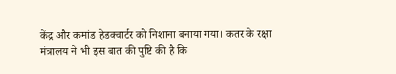केंद्र और कमांड हेडक्वार्टर को निशाना बनाया गया। कतर के रक्षा मंत्रालय ने भी इस बात की पुष्टि की है कि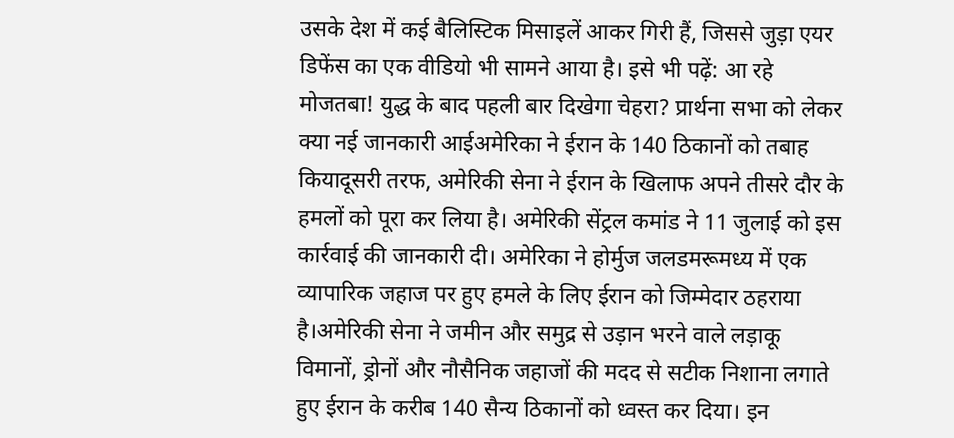उसके देश में कई बैलिस्टिक मिसाइलें आकर गिरी हैं, जिससे जुड़ा एयर डिफेंस का एक वीडियो भी सामने आया है। इसे भी पढ़ें: आ रहे मोजतबा! युद्ध के बाद पहली बार दिखेगा चेहरा? प्रार्थना सभा को लेकर क्या नई जानकारी आईअमेरिका ने ईरान के 140 ठिकानों को तबाह कियादूसरी तरफ, अमेरिकी सेना ने ईरान के खिलाफ अपने तीसरे दौर के हमलों को पूरा कर लिया है। अमेरिकी सेंट्रल कमांड ने 11 जुलाई को इस कार्रवाई की जानकारी दी। अमेरिका ने होर्मुज जलडमरूमध्य में एक व्यापारिक जहाज पर हुए हमले के लिए ईरान को जिम्मेदार ठहराया है।अमेरिकी सेना ने जमीन और समुद्र से उड़ान भरने वाले लड़ाकू विमानों, ड्रोनों और नौसैनिक जहाजों की मदद से सटीक निशाना लगाते हुए ईरान के करीब 140 सैन्य ठिकानों को ध्वस्त कर दिया। इन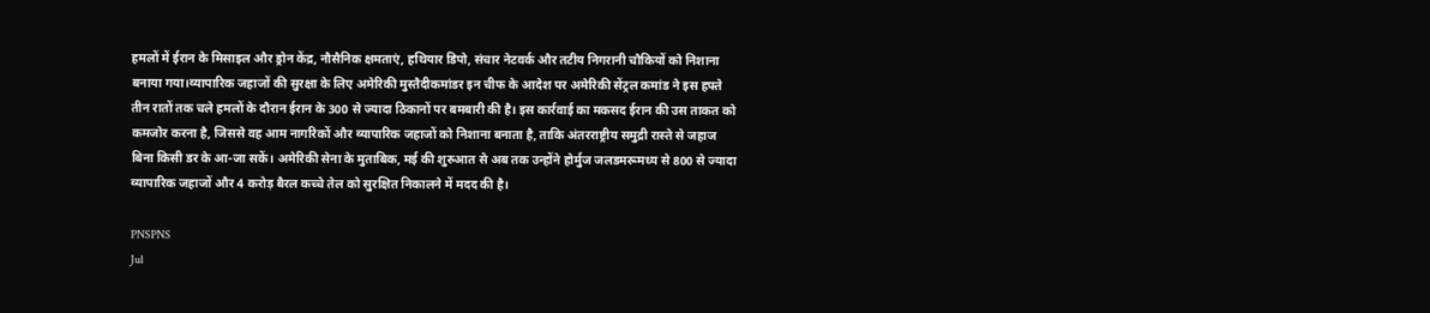हमलों में ईरान के मिसाइल और ड्रोन केंद्र, नौसैनिक क्षमताएं, हथियार डिपो, संचार नेटवर्क और तटीय निगरानी चौकियों को निशाना बनाया गया।व्यापारिक जहाजों की सुरक्षा के लिए अमेरिकी मुस्तैदीकमांडर इन चीफ के आदेश पर अमेरिकी सेंट्रल कमांड ने इस हफ्ते तीन रातों तक चले हमलों के दौरान ईरान के 300 से ज्यादा ठिकानों पर बमबारी की है। इस कार्रवाई का मकसद ईरान की उस ताकत को कमजोर करना है, जिससे वह आम नागरिकों और व्यापारिक जहाजों को निशाना बनाता है, ताकि अंतरराष्ट्रीय समुद्री रास्ते से जहाज बिना किसी डर के आ-जा सकें। अमेरिकी सेना के मुताबिक, मई की शुरुआत से अब तक उन्होंने होर्मुज जलडमरूमध्य से 800 से ज्यादा व्यापारिक जहाजों और 4 करोड़ बैरल कच्चे तेल को सुरक्षित निकालने में मदद की है।

PNSPNS
Jul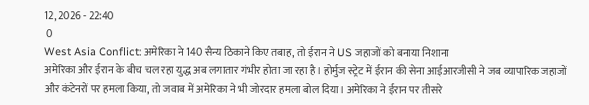12, 2026 - 22:40
 0
West Asia Conflict: अमेरिका ने 140 सैन्य ठिकाने किए तबाह, तो ईरान ने US जहाजों को बनाया निशाना
अमेरिका और ईरान के बीच चल रहा युद्ध अब लगातार गंभीर होता जा रहा है। होर्मुज स्ट्रेट में ईरान की सेना आईआरजीसी ने जब व्यापारिक जहाजों और कंटेनरों पर हमला किया, तो जवाब में अमेरिका ने भी जोरदार हमला बोल दिया। अमेरिका ने ईरान पर तीसरे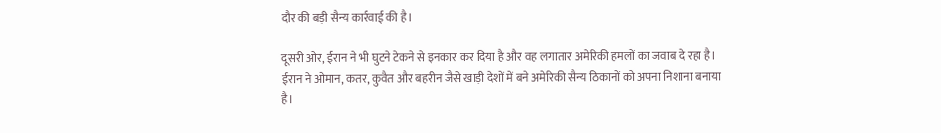दौर की बड़ी सैन्य कार्रवाई की है।

दूसरी ओर, ईरान ने भी घुटने टेकने से इनकार कर दिया है और वह लगातार अमेरिकी हमलों का जवाब दे रहा है। ईरान ने ओमान, कतर, कुवैत और बहरीन जैसे खाड़ी देशों में बने अमेरिकी सैन्य ठिकानों को अपना निशाना बनाया है।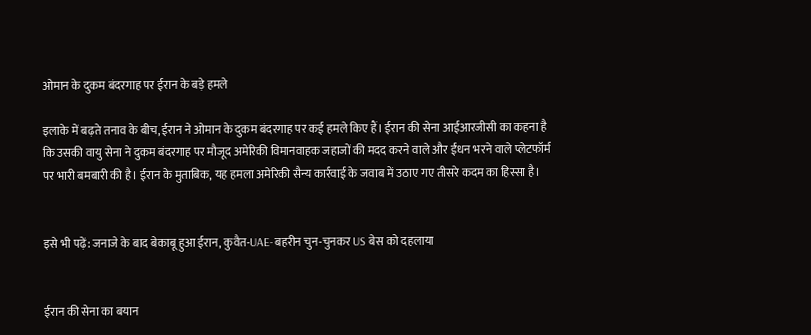ओमान के दुकम बंदरगाह पर ईरान के बड़े हमले

इलाके में बढ़ते तनाव के बीच, ईरान ने ओमान के दुकम बंदरगाह पर कई हमले किए हैं। ईरान की सेना आईआरजीसी का कहना है कि उसकी वायु सेना ने दुकम बंदरगाह पर मौजूद अमेरिकी विमानवाहक जहाजों की मदद करने वाले और ईंधन भरने वाले प्लेटफॉर्म पर भारी बमबारी की है। ईरान के मुताबिक, यह हमला अमेरिकी सैन्य कार्रवाई के जवाब में उठाए गए तीसरे कदम का हिस्सा है।


इसे भी पढ़ें: जनाजे के बाद बेकाबू हुआ ईरान, कुवैत-UAE-बहरीन चुन-चुनकर US बेस को दहलाया


ईरान की सेना का बयान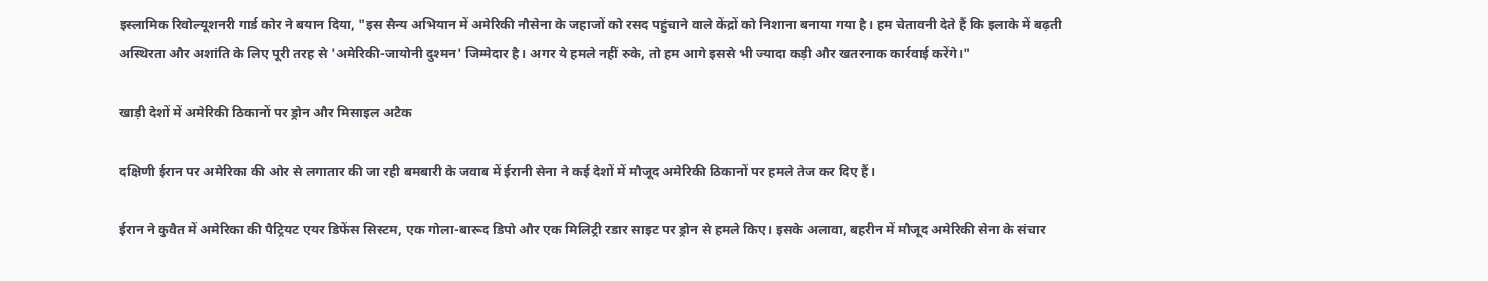इस्लामिक रिवोल्यूशनरी गार्ड कोर ने बयान दिया, "इस सैन्य अभियान में अमेरिकी नौसेना के जहाजों को रसद पहुंचाने वाले केंद्रों को निशाना बनाया गया है। हम चेतावनी देते हैं कि इलाके में बढ़ती अस्थिरता और अशांति के लिए पूरी तरह से 'अमेरिकी-जायोनी दुश्मन' जिम्मेदार है। अगर ये हमले नहीं रुके, तो हम आगे इससे भी ज्यादा कड़ी और खतरनाक कार्रवाई करेंगे।"

खाड़ी देशों में अमेरिकी ठिकानों पर ड्रोन और मिसाइल अटैक

दक्षिणी ईरान पर अमेरिका की ओर से लगातार की जा रही बमबारी के जवाब में ईरानी सेना ने कई देशों में मौजूद अमेरिकी ठिकानों पर हमले तेज कर दिए हैं।

ईरान ने कुवैत में अमेरिका की पैट्रियट एयर डिफेंस सिस्टम, एक गोला-बारूद डिपो और एक मिलिट्री रडार साइट पर ड्रोन से हमले किए। इसके अलावा, बहरीन में मौजूद अमेरिकी सेना के संचार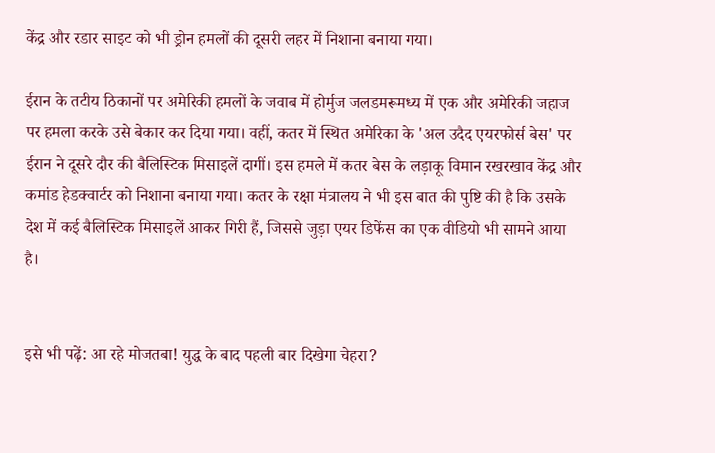केंद्र और रडार साइट को भी ड्रोन हमलों की दूसरी लहर में निशाना बनाया गया।

ईरान के तटीय ठिकानों पर अमेरिकी हमलों के जवाब में होर्मुज जलडमरूमध्य में एक और अमेरिकी जहाज पर हमला करके उसे बेकार कर दिया गया। वहीं, कतर में स्थित अमेरिका के 'अल उदैद एयरफोर्स बेस' पर ईरान ने दूसरे दौर की बैलिस्टिक मिसाइलें दागीं। इस हमले में कतर बेस के लड़ाकू विमान रखरखाव केंद्र और कमांड हेडक्वार्टर को निशाना बनाया गया। कतर के रक्षा मंत्रालय ने भी इस बात की पुष्टि की है कि उसके देश में कई बैलिस्टिक मिसाइलें आकर गिरी हैं, जिससे जुड़ा एयर डिफेंस का एक वीडियो भी सामने आया है।


इसे भी पढ़ें: आ रहे मोजतबा! युद्ध के बाद पहली बार दिखेगा चेहरा?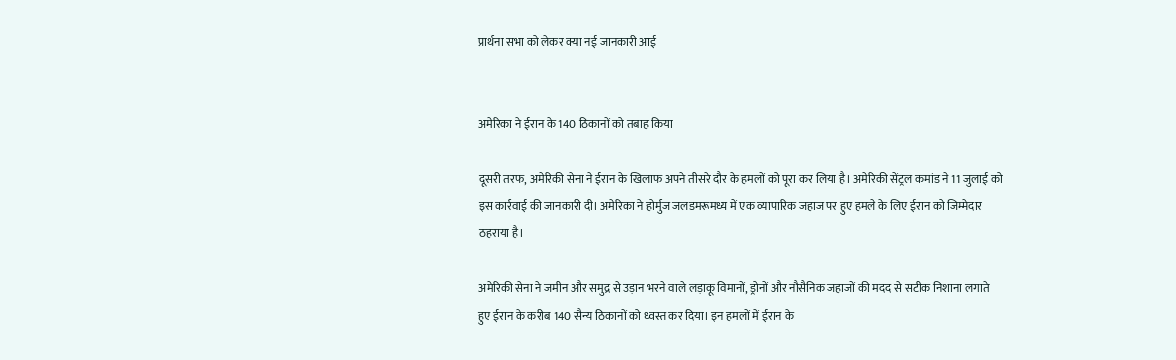प्रार्थना सभा को लेकर क्या नई जानकारी आई


अमेरिका ने ईरान के 140 ठिकानों को तबाह किया

दूसरी तरफ, अमेरिकी सेना ने ईरान के खिलाफ अपने तीसरे दौर के हमलों को पूरा कर लिया है। अमेरिकी सेंट्रल कमांड ने 11 जुलाई को इस कार्रवाई की जानकारी दी। अमेरिका ने होर्मुज जलडमरूमध्य में एक व्यापारिक जहाज पर हुए हमले के लिए ईरान को जिम्मेदार ठहराया है।

अमेरिकी सेना ने जमीन और समुद्र से उड़ान भरने वाले लड़ाकू विमानों, ड्रोनों और नौसैनिक जहाजों की मदद से सटीक निशाना लगाते हुए ईरान के करीब 140 सैन्य ठिकानों को ध्वस्त कर दिया। इन हमलों में ईरान के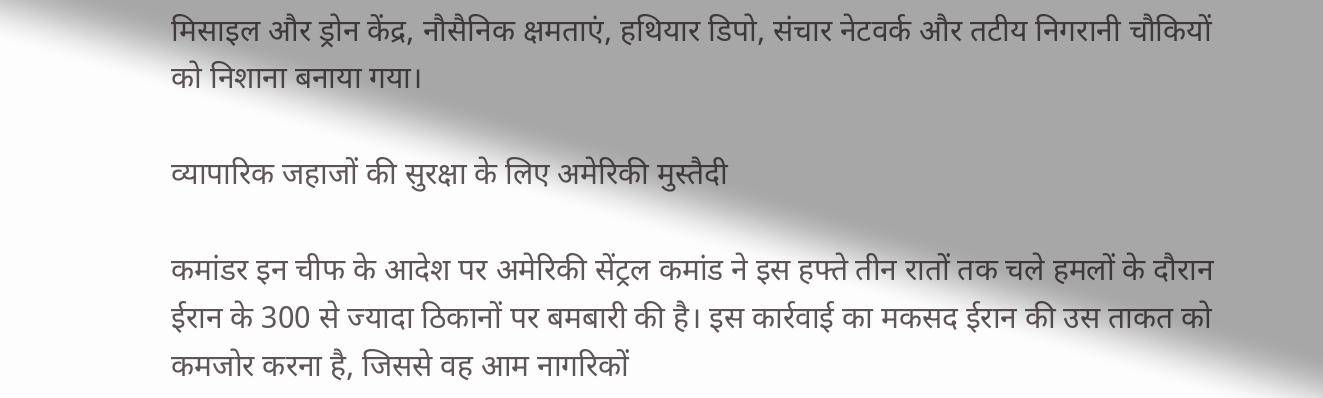मिसाइल और ड्रोन केंद्र, नौसैनिक क्षमताएं, हथियार डिपो, संचार नेटवर्क और तटीय निगरानी चौकियों को निशाना बनाया गया।

व्यापारिक जहाजों की सुरक्षा के लिए अमेरिकी मुस्तैदी

कमांडर इन चीफ के आदेश पर अमेरिकी सेंट्रल कमांड ने इस हफ्ते तीन रातों तक चले हमलों के दौरान ईरान के 300 से ज्यादा ठिकानों पर बमबारी की है। इस कार्रवाई का मकसद ईरान की उस ताकत को कमजोर करना है, जिससे वह आम नागरिकों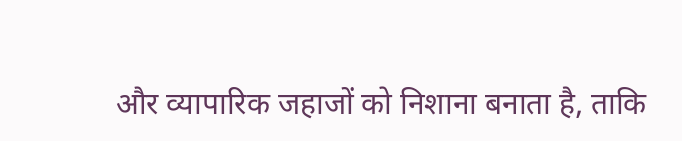और व्यापारिक जहाजों को निशाना बनाता है, ताकि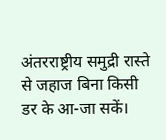अंतरराष्ट्रीय समुद्री रास्ते से जहाज बिना किसी डर के आ-जा सकें।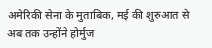अमेरिकी सेना के मुताबिक, मई की शुरुआत से अब तक उन्होंने होर्मुज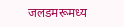जलडमरूमध्य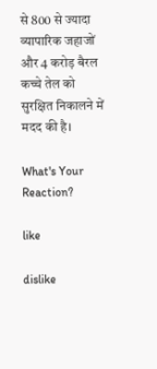से 800 से ज्यादा व्यापारिक जहाजों और 4 करोड़ बैरल कच्चे तेल को सुरक्षित निकालने में मदद की है।

What's Your Reaction?

like

dislike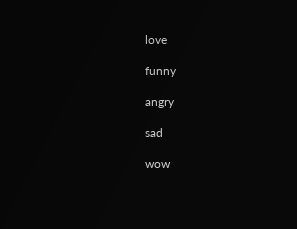love

funny

angry

sad

wow